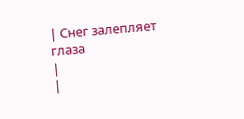| Снег залепляет глаза
|
|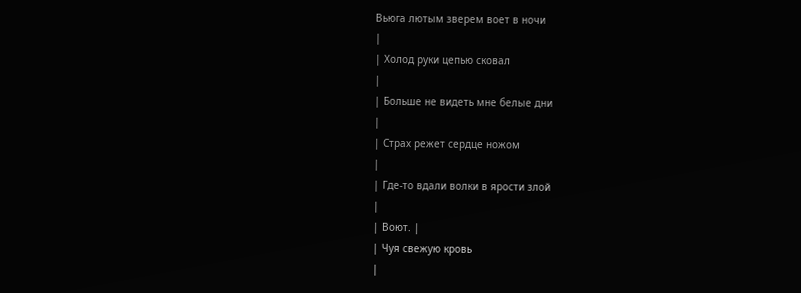Вьюга лютым зверем воет в ночи
|
| Холод руки цепью сковал
|
| Больше не видеть мне белые дни
|
| Страх режет сердце ножом
|
| Где-то вдали волки в ярости злой
|
| Воют. |
| Чуя свежую кровь
|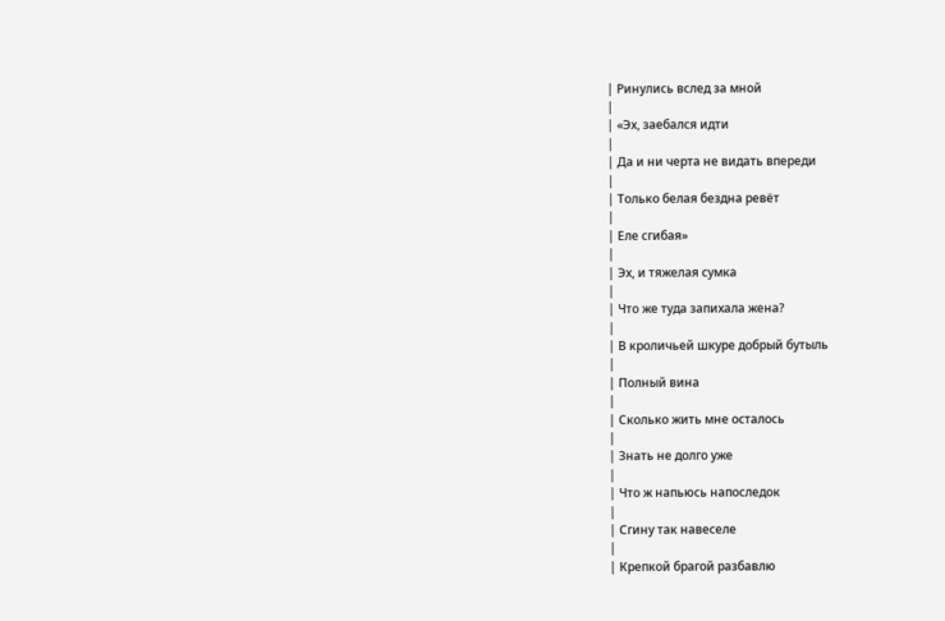| Ринулись вслед за мной
|
| «Эх, заебался идти
|
| Да и ни черта не видать впереди
|
| Только белая бездна ревёт
|
| Еле сгибая»
|
| Эх, и тяжелая сумка
|
| Что же туда запихала жена?
|
| В кроличьей шкуре добрый бутыль
|
| Полный вина
|
| Сколько жить мне осталось
|
| Знать не долго уже
|
| Что ж напьюсь напоследок
|
| Сгину так навеселе
|
| Крепкой брагой разбавлю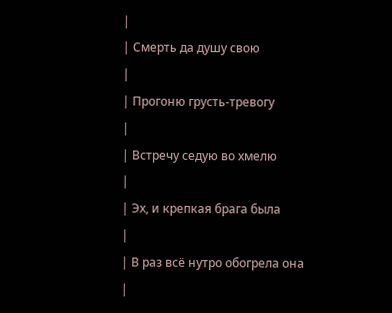|
| Смерть да душу свою
|
| Прогоню грусть-тревогу
|
| Встречу седую во хмелю
|
| Эх, и крепкая брага была
|
| В раз всё нутро обогрела она
|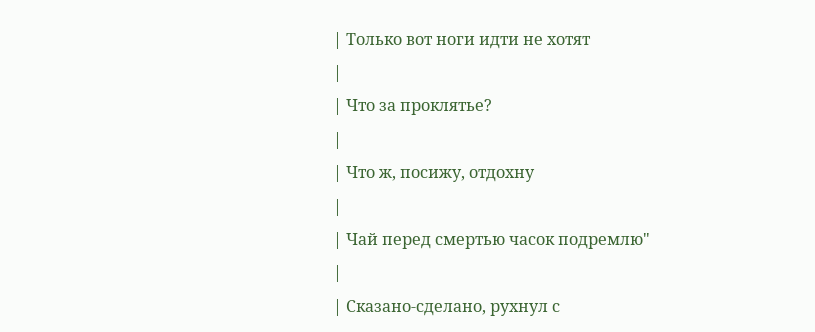| Только вот ноги идти не хотят
|
| Что за проклятье?
|
| Что ж, посижу, отдохну
|
| Чай перед смертью часок подремлю"
|
| Сказано-сделано, рухнул с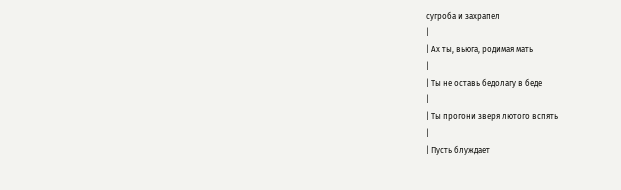сугроба и захрапел
|
| Ах ты, вьюга, родимая мать
|
| Ты не оставь бедолагу в беде
|
| Ты прогони зверя лютого вспять
|
| Пусть блуждает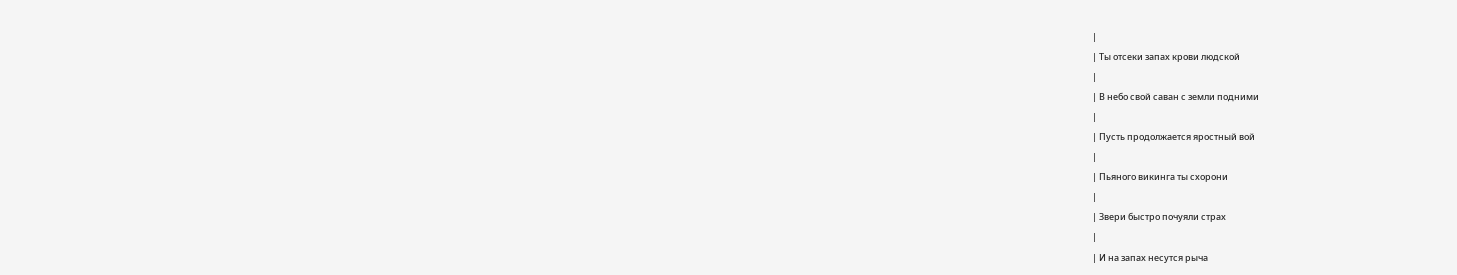|
| Ты отсеки запах крови людской
|
| В небо свой саван с земли подними
|
| Пусть продолжается яростный вой
|
| Пьяного викинга ты схорони
|
| Звери быстро почуяли страх
|
| И на запах несутся рыча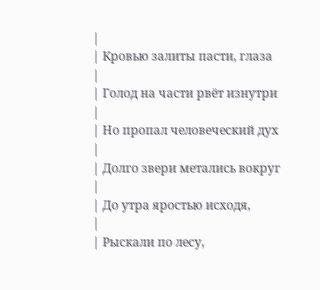|
| Кровью залиты пасти, глаза
|
| Голод на части рвёт изнутри
|
| Но пропал человеческий дух
|
| Долго звери метались вокруг
|
| До утра яростью исходя,
|
| Рыскали по лесу,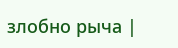злобно рыча |